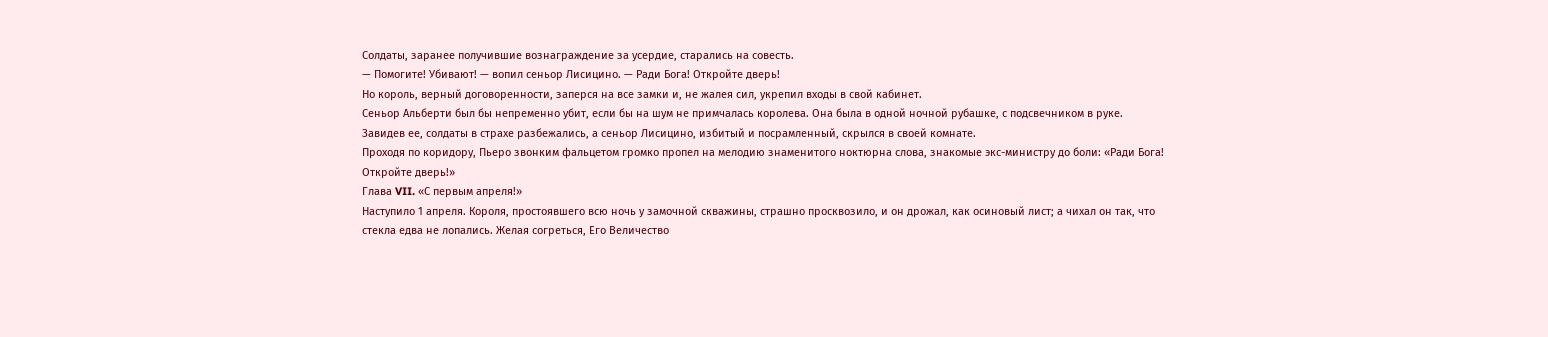Солдаты, заранее получившие вознаграждение за усердие, старались на совесть.
— Помогите! Убивают! — вопил сеньор Лисицино. — Ради Бога! Откройте дверь!
Но король, верный договоренности, заперся на все замки и, не жалея сил, укрепил входы в свой кабинет.
Сеньор Альберти был бы непременно убит, если бы на шум не примчалась королева. Она была в одной ночной рубашке, с подсвечником в руке. Завидев ее, солдаты в страхе разбежались, а сеньор Лисицино, избитый и посрамленный, скрылся в своей комнате.
Проходя по коридору, Пьеро звонким фальцетом громко пропел на мелодию знаменитого ноктюрна слова, знакомые экс-министру до боли: «Ради Бога! Откройте дверь!»
Глава VII. «С первым апреля!»
Наступило 1 апреля. Короля, простоявшего всю ночь у замочной скважины, страшно просквозило, и он дрожал, как осиновый лист; а чихал он так, что стекла едва не лопались. Желая согреться, Его Величество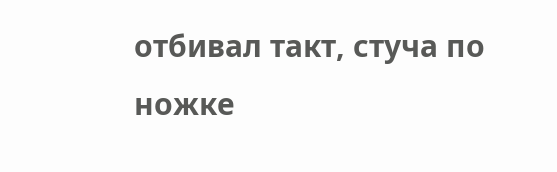отбивал такт, стуча по ножке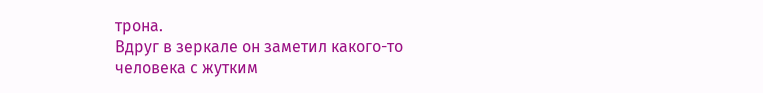трона.
Вдруг в зеркале он заметил какого-то человека с жутким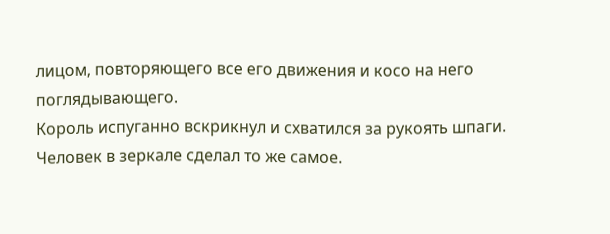лицом, повторяющего все его движения и косо на него поглядывающего.
Король испуганно вскрикнул и схватился за рукоять шпаги.
Человек в зеркале сделал то же самое.